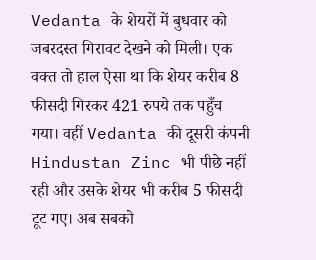Vedanta के शेयरों में बुधवार को जबरदस्त गिरावट देखने को मिली। एक वक्त तो हाल ऐसा था कि शेयर करीब 8 फीसदी गिरकर 421 रुपये तक पहुँच गया। वहीं Vedanta की दूसरी कंपनी Hindustan Zinc भी पीछे नहीं रही और उसके शेयर भी करीब 5 फीसदी टूट गए। अब सबको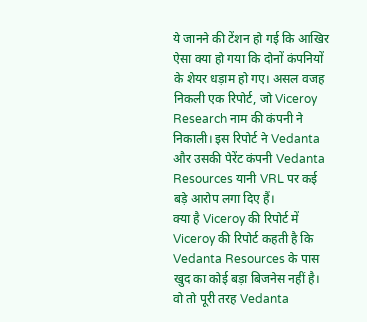ये जानने की टेंशन हो गई कि आखिर ऐसा क्या हो गया कि दोनों कंपनियों के शेयर धड़ाम हो गए। असल वजह निकली एक रिपोर्ट, जो Viceroy Research नाम की कंपनी ने निकाली। इस रिपोर्ट ने Vedanta और उसकी पेरेंट कंपनी Vedanta Resources यानी VRL पर कई बड़े आरोप लगा दिए हैं।
क्या है Viceroy की रिपोर्ट में
Viceroy की रिपोर्ट कहती है कि Vedanta Resources के पास खुद का कोई बड़ा बिजनेस नहीं है। वो तो पूरी तरह Vedanta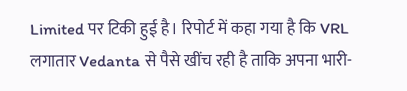Limited पर टिकी हुई है। रिपोर्ट में कहा गया है कि VRL लगातार Vedanta से पैसे खींच रही है ताकि अपना भारी-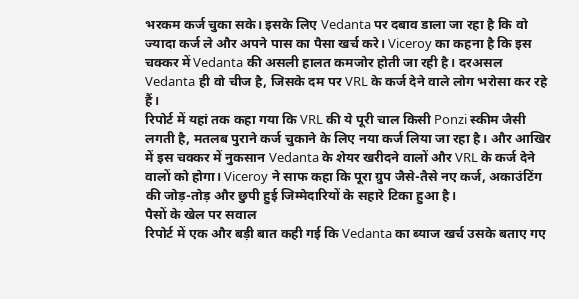भरकम कर्ज चुका सके। इसके लिए Vedanta पर दबाव डाला जा रहा है कि वो ज्यादा कर्ज ले और अपने पास का पैसा खर्च करे। Viceroy का कहना है कि इस चक्कर में Vedanta की असली हालत कमजोर होती जा रही है। दरअसल Vedanta ही वो चीज है, जिसके दम पर VRL के कर्ज देने वाले लोग भरोसा कर रहे हैं।
रिपोर्ट में यहां तक कहा गया कि VRL की ये पूरी चाल किसी Ponzi स्कीम जैसी लगती है, मतलब पुराने कर्ज चुकाने के लिए नया कर्ज लिया जा रहा है। और आखिर में इस चक्कर में नुकसान Vedanta के शेयर खरीदने वालों और VRL के कर्ज देने वालों को होगा। Viceroy ने साफ कहा कि पूरा ग्रुप जैसे-तैसे नए कर्ज, अकाउंटिंग की जोड़-तोड़ और छुपी हुई जिम्मेदारियों के सहारे टिका हुआ है।
पैसों के खेल पर सवाल
रिपोर्ट में एक और बड़ी बात कही गई कि Vedanta का ब्याज खर्च उसके बताए गए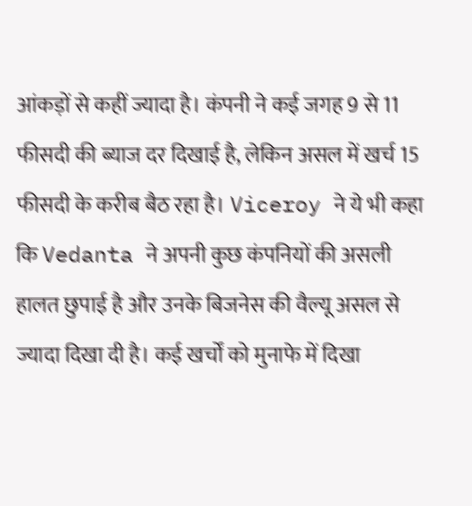आंकड़ों से कहीं ज्यादा है। कंपनी ने कई जगह 9 से 11 फीसदी की ब्याज दर दिखाई है, लेकिन असल में खर्च 15 फीसदी के करीब बैठ रहा है। Viceroy ने ये भी कहा कि Vedanta ने अपनी कुछ कंपनियों की असली हालत छुपाई है और उनके बिजनेस की वैल्यू असल से ज्यादा दिखा दी है। कई खर्चों को मुनाफे में दिखा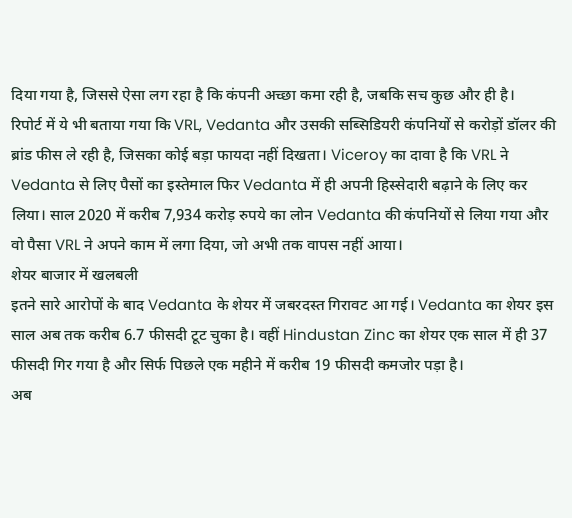दिया गया है, जिससे ऐसा लग रहा है कि कंपनी अच्छा कमा रही है, जबकि सच कुछ और ही है।
रिपोर्ट में ये भी बताया गया कि VRL, Vedanta और उसकी सब्सिडियरी कंपनियों से करोड़ों डॉलर की ब्रांड फीस ले रही है, जिसका कोई बड़ा फायदा नहीं दिखता। Viceroy का दावा है कि VRL ने Vedanta से लिए पैसों का इस्तेमाल फिर Vedanta में ही अपनी हिस्सेदारी बढ़ाने के लिए कर लिया। साल 2020 में करीब 7,934 करोड़ रुपये का लोन Vedanta की कंपनियों से लिया गया और वो पैसा VRL ने अपने काम में लगा दिया, जो अभी तक वापस नहीं आया।
शेयर बाजार में खलबली
इतने सारे आरोपों के बाद Vedanta के शेयर में जबरदस्त गिरावट आ गई। Vedanta का शेयर इस साल अब तक करीब 6.7 फीसदी टूट चुका है। वहीं Hindustan Zinc का शेयर एक साल में ही 37 फीसदी गिर गया है और सिर्फ पिछले एक महीने में करीब 19 फीसदी कमजोर पड़ा है।
अब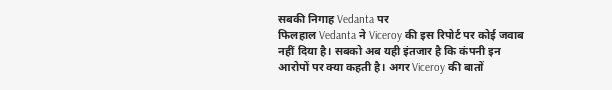सबकी निगाह Vedanta पर
फिलहाल Vedanta ने Viceroy की इस रिपोर्ट पर कोई जवाब नहीं दिया है। सबको अब यही इंतजार है कि कंपनी इन आरोपों पर क्या कहती है। अगर Viceroy की बातों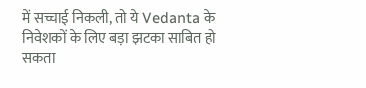में सच्चाई निकली, तो ये Vedanta के निवेशकों के लिए बड़ा झटका साबित हो सकता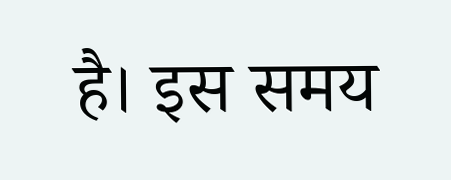है। इस समय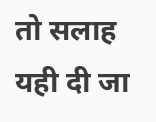तो सलाह यही दी जा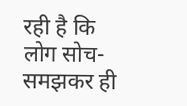रही है कि लोग सोच-समझकर ही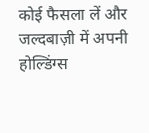कोई फैसला लें और जल्दबाज़ी में अपनी होल्डिंग्स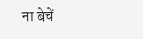ना बेचें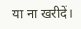या ना खरीदें।